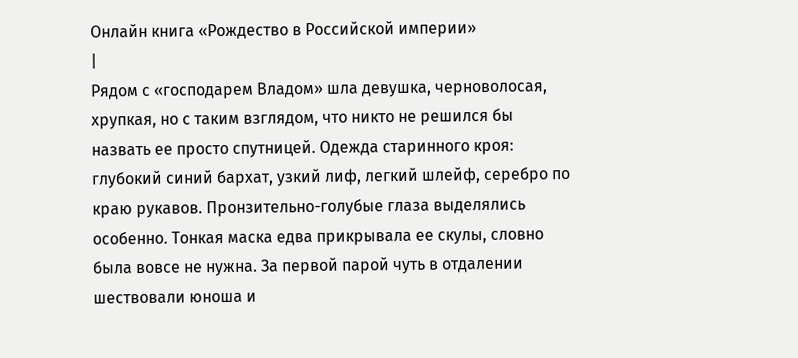Онлайн книга «Рождество в Российской империи»
|
Рядом с «господарем Владом» шла девушка, черноволосая, хрупкая, но с таким взглядом, что никто не решился бы назвать ее просто спутницей. Одежда старинного кроя: глубокий синий бархат, узкий лиф, легкий шлейф, серебро по краю рукавов. Пронзительно-голубые глаза выделялись особенно. Тонкая маска едва прикрывала ее скулы, словно была вовсе не нужна. За первой парой чуть в отдалении шествовали юноша и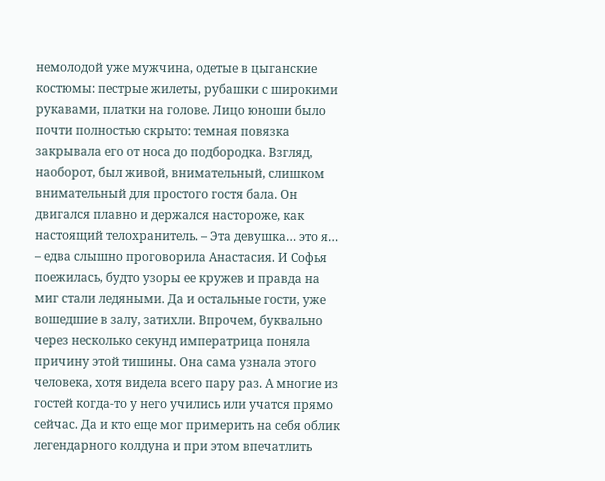немолодой уже мужчина, одетые в цыганские костюмы: пестрые жилеты, рубашки с широкими рукавами, платки на голове. Лицо юноши было почти полностью скрыто: темная повязка закрывала его от носа до подбородка. Взгляд, наоборот, был живой, внимательный, слишком внимательный для простого гостя бала. Он двигался плавно и держался настороже, как настоящий телохранитель. – Эта девушка… это я… – едва слышно проговорила Анастасия. И Софья поежилась, будто узоры ее кружев и правда на миг стали ледяными. Да и остальные гости, уже вошедшие в залу, затихли. Впрочем, буквально через несколько секунд императрица поняла причину этой тишины. Она сама узнала этого человека, хотя видела всего пару раз. А многие из гостей когда-то у него учились или учатся прямо сейчас. Да и кто еще мог примерить на себя облик легендарного колдуна и при этом впечатлить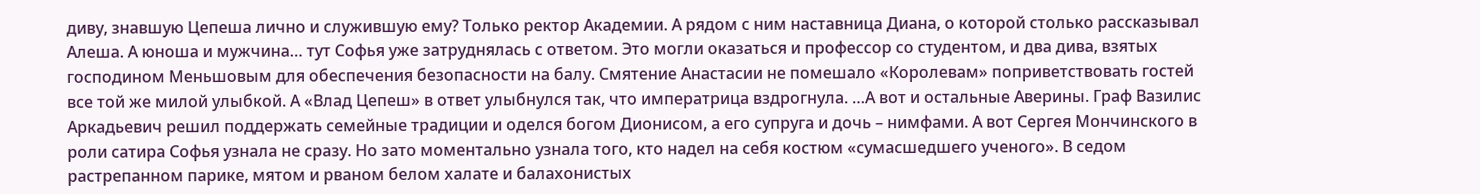диву, знавшую Цепеша лично и служившую ему? Только ректор Академии. А рядом с ним наставница Диана, о которой столько рассказывал Алеша. А юноша и мужчина… тут Софья уже затруднялась с ответом. Это могли оказаться и профессор со студентом, и два дива, взятых господином Меньшовым для обеспечения безопасности на балу. Смятение Анастасии не помешало «Королевам» поприветствовать гостей все той же милой улыбкой. А «Влад Цепеш» в ответ улыбнулся так, что императрица вздрогнула. …А вот и остальные Аверины. Граф Вазилис Аркадьевич решил поддержать семейные традиции и оделся богом Дионисом, а его супруга и дочь – нимфами. А вот Сергея Мончинского в роли сатира Софья узнала не сразу. Но зато моментально узнала того, кто надел на себя костюм «сумасшедшего ученого». В седом растрепанном парике, мятом и рваном белом халате и балахонистых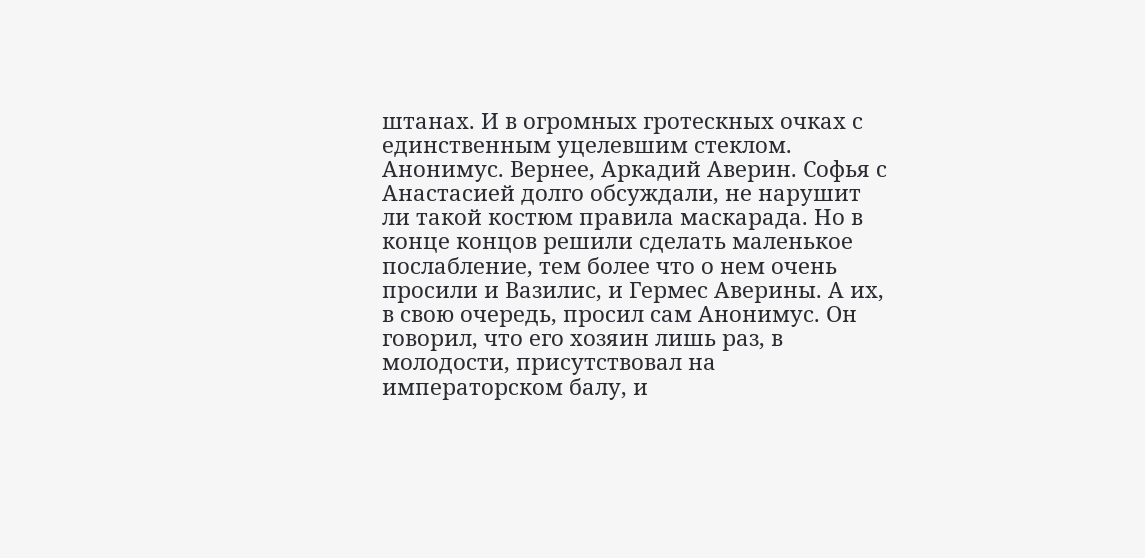штанах. И в огромных гротескных очках с единственным уцелевшим стеклом. Анонимус. Вернее, Аркадий Аверин. Софья с Анастасией долго обсуждали, не нарушит ли такой костюм правила маскарада. Но в конце концов решили сделать маленькое послабление, тем более что о нем очень просили и Вазилис, и Гермес Аверины. А их, в свою очередь, просил сам Анонимус. Он говорил, что его хозяин лишь раз, в молодости, присутствовал на императорском балу, и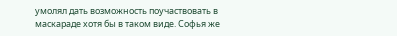умолял дать возможность поучаствовать в маскараде хотя бы в таком виде. Софья же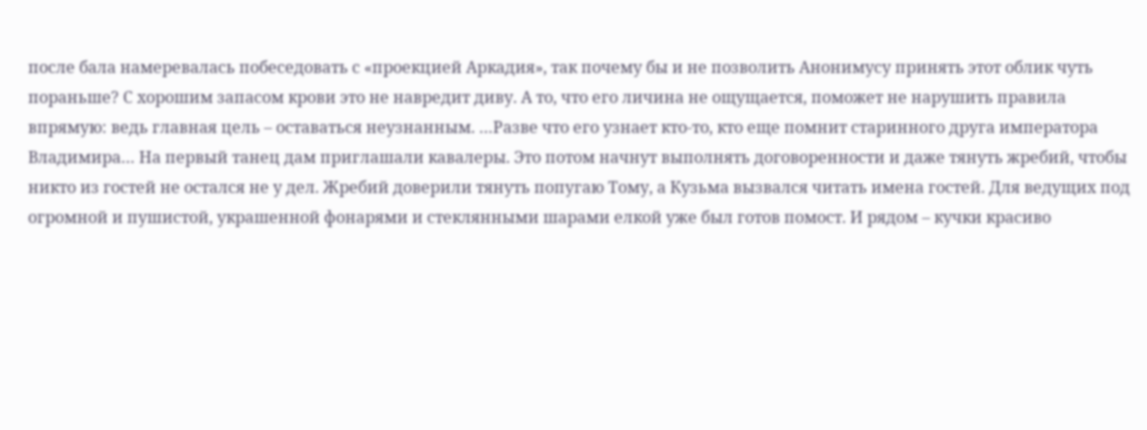после бала намеревалась побеседовать с «проекцией Аркадия», так почему бы и не позволить Анонимусу принять этот облик чуть пораньше? С хорошим запасом крови это не навредит диву. А то, что его личина не ощущается, поможет не нарушить правила впрямую: ведь главная цель – оставаться неузнанным. …Разве что его узнает кто-то, кто еще помнит старинного друга императора Владимира… На первый танец дам приглашали кавалеры. Это потом начнут выполнять договоренности и даже тянуть жребий, чтобы никто из гостей не остался не у дел. Жребий доверили тянуть попугаю Тому, а Кузьма вызвался читать имена гостей. Для ведущих под огромной и пушистой, украшенной фонарями и стеклянными шарами елкой уже был готов помост. И рядом – кучки красиво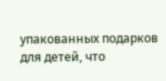упакованных подарков для детей, что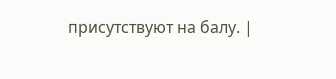присутствуют на балу. |